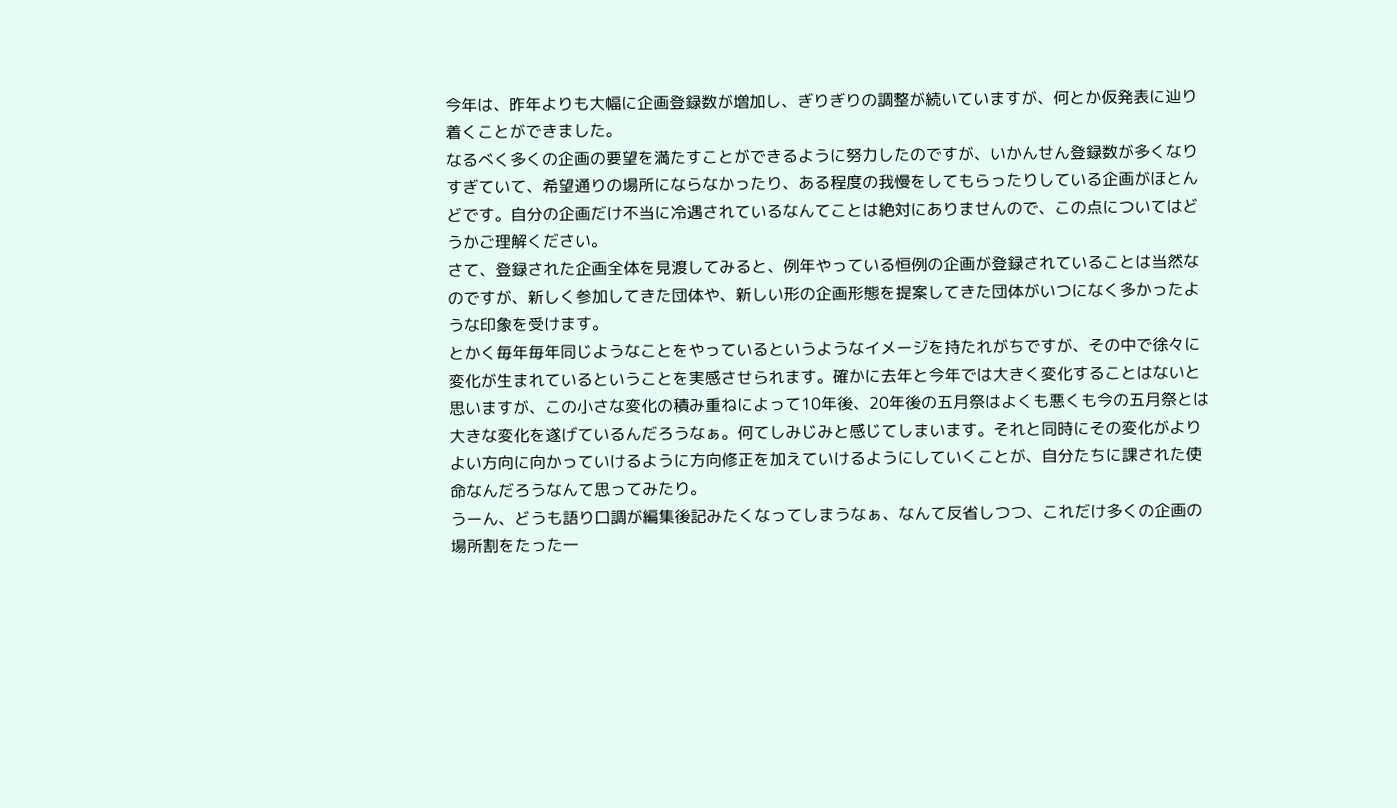今年は、昨年よりも大幅に企画登録数が増加し、ぎりぎりの調整が続いていますが、何とか仮発表に辿り着くことができました。
なるべく多くの企画の要望を満たすことができるように努力したのですが、いかんせん登録数が多くなりすぎていて、希望通りの場所にならなかったり、ある程度の我慢をしてもらったりしている企画がほとんどです。自分の企画だけ不当に冷遇されているなんてことは絶対にありませんので、この点についてはどうかご理解ください。
さて、登録された企画全体を見渡してみると、例年やっている恒例の企画が登録されていることは当然なのですが、新しく参加してきた団体や、新しい形の企画形態を提案してきた団体がいつになく多かったような印象を受けます。
とかく毎年毎年同じようなことをやっているというようなイメージを持たれがちですが、その中で徐々に変化が生まれているということを実感させられます。確かに去年と今年では大きく変化することはないと思いますが、この小さな変化の積み重ねによって10年後、20年後の五月祭はよくも悪くも今の五月祭とは大きな変化を遂げているんだろうなぁ。何てしみじみと感じてしまいます。それと同時にその変化がよりよい方向に向かっていけるように方向修正を加えていけるようにしていくことが、自分たちに課された使命なんだろうなんて思ってみたり。
うーん、どうも語り口調が編集後記みたくなってしまうなぁ、なんて反省しつつ、これだけ多くの企画の場所割をたった一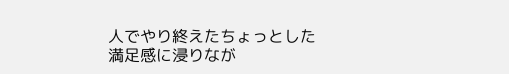人でやり終えたちょっとした満足感に浸りなが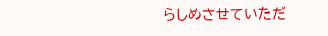らしめさせていただ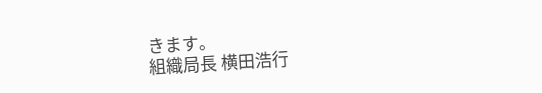きます。
組織局長 横田浩行